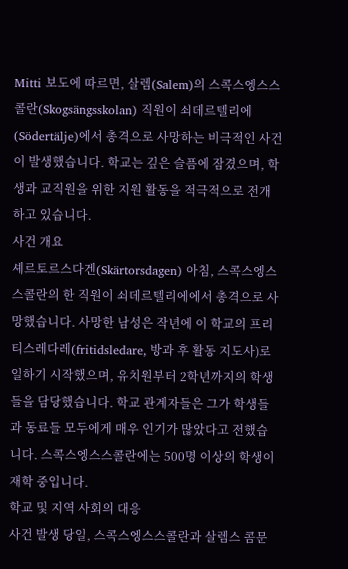Mitti 보도에 따르면, 살렘(Salem)의 스콕스엥스스콜란(Skogsängsskolan) 직원이 쇠데르텔리에(Södertälje)에서 총격으로 사망하는 비극적인 사건이 발생했습니다. 학교는 깊은 슬픔에 잠겼으며, 학생과 교직원을 위한 지원 활동을 적극적으로 전개하고 있습니다.
사건 개요
셰르토르스다겐(Skärtorsdagen) 아침, 스콕스엥스스콜란의 한 직원이 쇠데르텔리에에서 총격으로 사망했습니다. 사망한 남성은 작년에 이 학교의 프리티스레다레(fritidsledare, 방과 후 활동 지도사)로 일하기 시작했으며, 유치원부터 2학년까지의 학생들을 담당했습니다. 학교 관계자들은 그가 학생들과 동료들 모두에게 매우 인기가 많았다고 전했습니다. 스콕스엥스스콜란에는 500명 이상의 학생이 재학 중입니다.
학교 및 지역 사회의 대응
사건 발생 당일, 스콕스엥스스콜란과 살렘스 콤문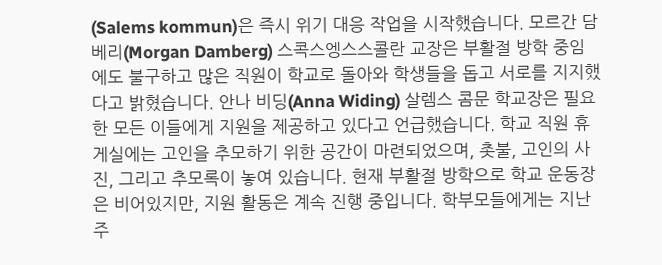(Salems kommun)은 즉시 위기 대응 작업을 시작했습니다. 모르간 담베리(Morgan Damberg) 스콕스엥스스콜란 교장은 부활절 방학 중임에도 불구하고 많은 직원이 학교로 돌아와 학생들을 돕고 서로를 지지했다고 밝혔습니다. 안나 비딩(Anna Widing) 살렘스 콤문 학교장은 필요한 모든 이들에게 지원을 제공하고 있다고 언급했습니다. 학교 직원 휴게실에는 고인을 추모하기 위한 공간이 마련되었으며, 촛불, 고인의 사진, 그리고 추모록이 놓여 있습니다. 현재 부활절 방학으로 학교 운동장은 비어있지만, 지원 활동은 계속 진행 중입니다. 학부모들에게는 지난주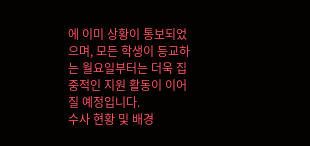에 이미 상황이 통보되었으며, 모든 학생이 등교하는 월요일부터는 더욱 집중적인 지원 활동이 이어질 예정입니다.
수사 현황 및 배경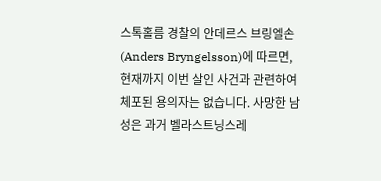스톡홀름 경찰의 안데르스 브링엘손(Anders Bryngelsson)에 따르면, 현재까지 이번 살인 사건과 관련하여 체포된 용의자는 없습니다. 사망한 남성은 과거 벨라스트닝스레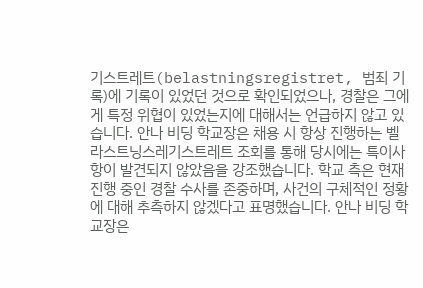기스트레트(belastningsregistret, 범죄 기록)에 기록이 있었던 것으로 확인되었으나, 경찰은 그에게 특정 위협이 있었는지에 대해서는 언급하지 않고 있습니다. 안나 비딩 학교장은 채용 시 항상 진행하는 벨라스트닝스레기스트레트 조회를 통해 당시에는 특이사항이 발견되지 않았음을 강조했습니다. 학교 측은 현재 진행 중인 경찰 수사를 존중하며, 사건의 구체적인 정황에 대해 추측하지 않겠다고 표명했습니다. 안나 비딩 학교장은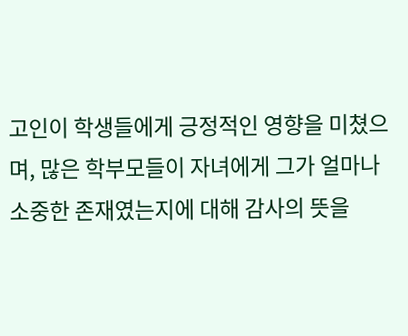고인이 학생들에게 긍정적인 영향을 미쳤으며, 많은 학부모들이 자녀에게 그가 얼마나 소중한 존재였는지에 대해 감사의 뜻을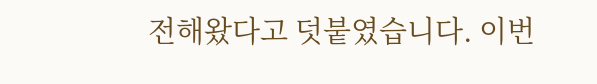전해왔다고 덧붙였습니다. 이번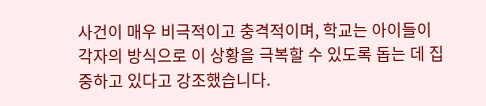사건이 매우 비극적이고 충격적이며, 학교는 아이들이 각자의 방식으로 이 상황을 극복할 수 있도록 돕는 데 집중하고 있다고 강조했습니다.